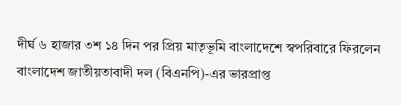দীর্ঘ ৬ হাজার ৩শ ১৪ দিন পর প্রিয় মাতৃভূমি বাংলাদেশে স্বপরিবারে ফিরলেন বাংলাদেশ জাতীয়তাবাদী দল (বিএনপি)-এর ভারপ্রাপ্ত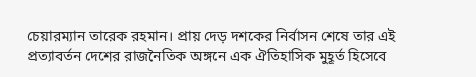চেয়ারম্যান তারেক রহমান। প্রায় দেড় দশকের নির্বাসন শেষে তার এই প্রত্যাবর্তন দেশের রাজনৈতিক অঙ্গনে এক ঐতিহাসিক মুহূর্ত হিসেবে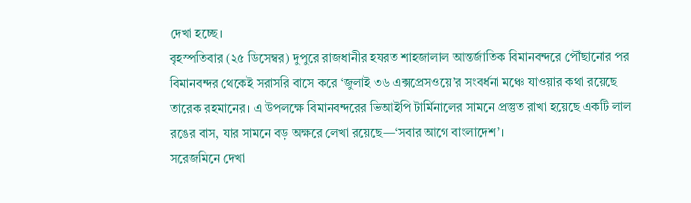দেখা হচ্ছে।
বৃহস্পতিবার (২৫ ডিসেম্বর) দুপুরে রাজধানীর হযরত শাহজালাল আন্তর্জাতিক বিমানবন্দরে পৌঁছানোর পর বিমানবন্দর থেকেই সরাসরি বাসে করে ‘জুলাই ৩৬ এক্সপ্রেসওয়ে’র সংবর্ধনা মঞ্চে যাওয়ার কথা রয়েছে তারেক রহমানের। এ উপলক্ষে বিমানবন্দরের ভিআইপি টার্মিনালের সামনে প্রস্তুত রাখা হয়েছে একটি লাল রঙের বাস, যার সামনে বড় অক্ষরে লেখা রয়েছে—‘সবার আগে বাংলাদেশ’।
সরেজমিনে দেখা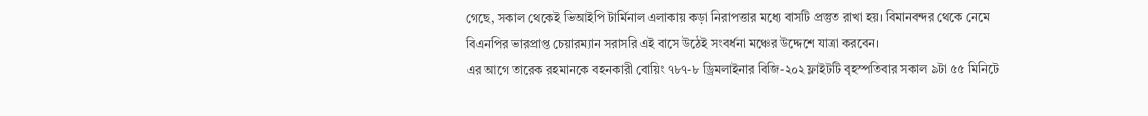গেছে, সকাল থেকেই ভিআইপি টার্মিনাল এলাকায় কড়া নিরাপত্তার মধ্যে বাসটি প্রস্তুত রাখা হয়। বিমানবন্দর থেকে নেমে বিএনপির ভারপ্রাপ্ত চেয়ারম্যান সরাসরি এই বাসে উঠেই সংবর্ধনা মঞ্চের উদ্দেশে যাত্রা করবেন।
এর আগে তারেক রহমানকে বহনকারী বোয়িং ৭৮৭-৮ ড্রিমলাইনার বিজি-২০২ ফ্লাইটটি বৃহস্পতিবার সকাল ৯টা ৫৫ মিনিটে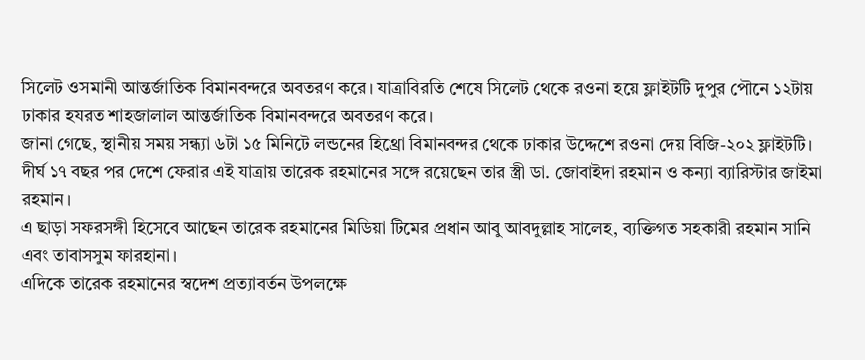সিলেট ওসমানী আন্তর্জাতিক বিমানবন্দরে অবতরণ করে। যাত্রাবিরতি শেষে সিলেট থেকে রওনা হয়ে ফ্লাইটটি দুপুর পৌনে ১২টায় ঢাকার হযরত শাহজালাল আন্তর্জাতিক বিমানবন্দরে অবতরণ করে।
জানা গেছে, স্থানীয় সময় সন্ধ্যা ৬টা ১৫ মিনিটে লন্ডনের হিথ্রো বিমানবন্দর থেকে ঢাকার উদ্দেশে রওনা দেয় বিজি-২০২ ফ্লাইটটি। দীর্ঘ ১৭ বছর পর দেশে ফেরার এই যাত্রায় তারেক রহমানের সঙ্গে রয়েছেন তার স্ত্রী ডা. জোবাইদা রহমান ও কন্যা ব্যারিস্টার জাইমা রহমান।
এ ছাড়া সফরসঙ্গী হিসেবে আছেন তারেক রহমানের মিডিয়া টিমের প্রধান আবু আবদুল্লাহ সালেহ, ব্যক্তিগত সহকারী রহমান সানি এবং তাবাসসুম ফারহানা।
এদিকে তারেক রহমানের স্বদেশ প্রত্যাবর্তন উপলক্ষে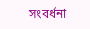সংবর্ধনা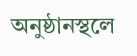অনুষ্ঠানস্থলে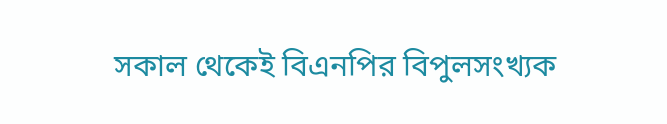সকাল থেকেই বিএনপির বিপুলসংখ্যক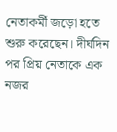নেতাকর্মী জড়ো হতে শুরু করেছেন। দীর্ঘদিন পর প্রিয় নেতাকে এক নজর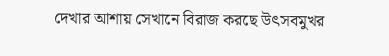দেখার আশায় সেখানে বিরাজ করছে উৎসবমুখর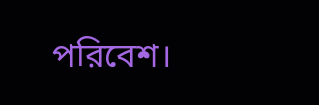পরিবেশ।